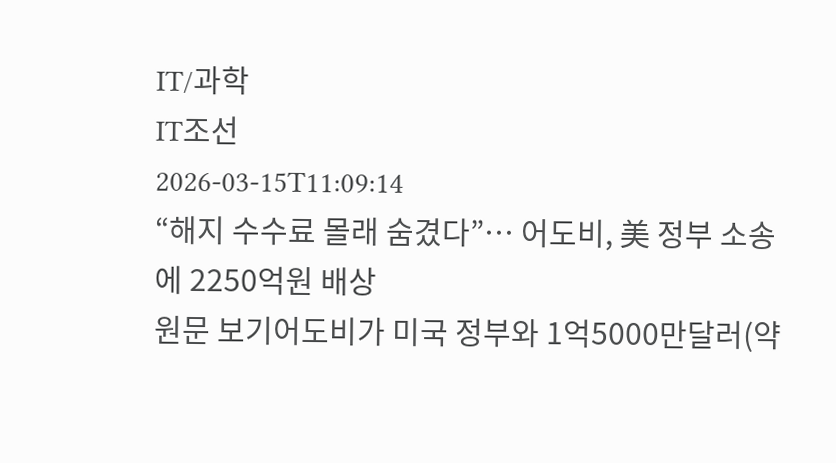IT/과학
IT조선
2026-03-15T11:09:14
“해지 수수료 몰래 숨겼다”… 어도비, 美 정부 소송에 2250억원 배상
원문 보기어도비가 미국 정부와 1억5000만달러(약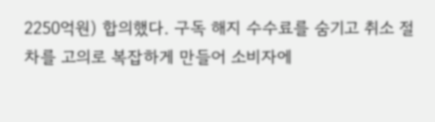2250억원) 합의했다. 구독 해지 수수료를 숨기고 취소 절차를 고의로 복잡하게 만들어 소비자에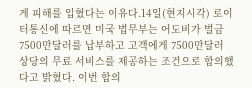게 피해를 입혔다는 이유다.14일(현지시각) 로이터통신에 따르면 미국 법무부는 어도비가 벌금 7500만달러를 납부하고 고객에게 7500만달러 상당의 무료 서비스를 제공하는 조건으로 합의했다고 밝혔다. 이번 합의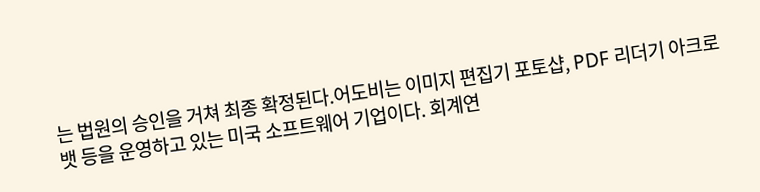는 법원의 승인을 거쳐 최종 확정된다.어도비는 이미지 편집기 포토샵, PDF 리더기 아크로뱃 등을 운영하고 있는 미국 소프트웨어 기업이다. 회계연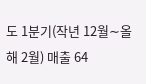도 1분기(작년 12월∼올해 2월) 매출 64